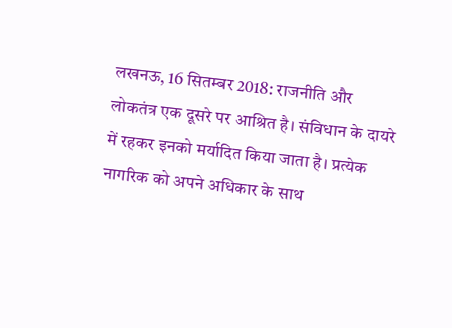लखनऊ, 16 सितम्बर 2018: राजनीति और लोकतंत्र एक दूसरे पर आश्रित है। संविधान के दायरे में रहकर इनको मर्यादित किया जाता है। प्रत्येक नागरिक को अपने अधिकार के साथ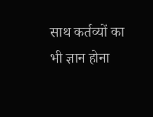साथ कर्तव्यों का भी ज्ञान होना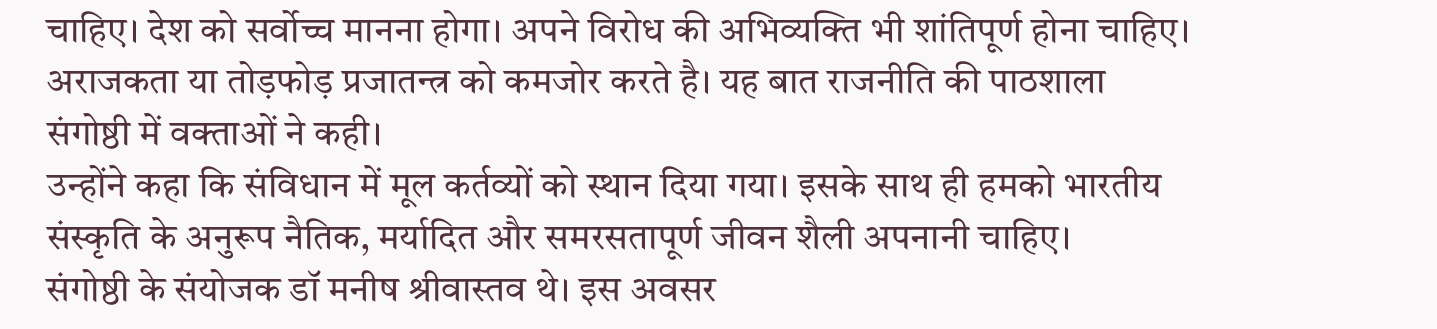चाहिए। देश को सर्वोच्च मानना होगा। अपने विरोध की अभिव्यक्ति भी शांतिपूर्ण होना चाहिए। अराजकता या तोड़फोड़ प्रजातन्त्र को कमजोर करते है। यह बात राजनीति की पाठशाला संगोष्ठी में वक्ताओं ने कही।
उन्होंने कहा कि संविधान में मूल कर्तव्यों को स्थान दिया गया। इसके साथ ही हमको भारतीय संस्कृति के अनुरूप नैतिक, मर्यादित और समरसतापूर्ण जीवन शैली अपनानी चाहिए।
संगोष्ठी के संयोजक डॉ मनीष श्रीवास्तव थे। इस अवसर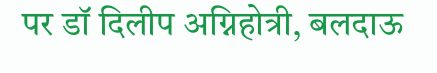पर डॉ दिलीप अग्निहोत्री, बलदाऊ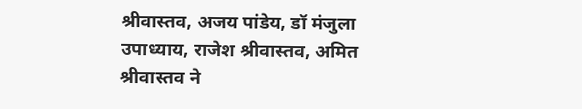श्रीवास्तव, अजय पांडेय, डॉ मंजुला उपाध्याय, राजेश श्रीवास्तव, अमित श्रीवास्तव ने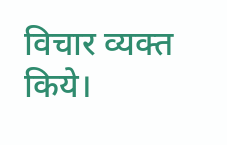विचार व्यक्त किये।